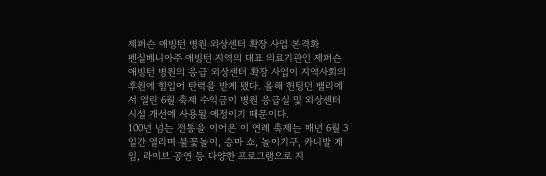제퍼슨 애빙턴 병원 외상센터 확장 사업 본격화
펜실베니아주 애빙턴 지역의 대표 의료기관인 제퍼슨 애빙턴 병원의 응급 외상센터 확장 사업이 지역사회의 후원에 힘입어 탄력을 받게 됐다. 올해 헌팅던 밸리에서 열린 6월 축제 수익금이 병원 응급실 및 외상센터 시설 개선에 사용될 예정이기 때문이다.
100년 넘는 전통을 이어온 이 연례 축제는 매년 6월 3일간 열리며 불꽃놀이, 승마 쇼, 놀이기구, 카니발 게임, 라이브 공연 등 다양한 프로그램으로 지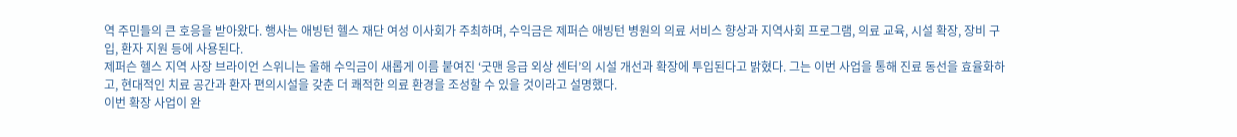역 주민들의 큰 호응을 받아왔다. 행사는 애빙턴 헬스 재단 여성 이사회가 주최하며, 수익금은 제퍼슨 애빙턴 병원의 의료 서비스 향상과 지역사회 프로그램, 의료 교육, 시설 확장, 장비 구입, 환자 지원 등에 사용된다.
제퍼슨 헬스 지역 사장 브라이언 스위니는 올해 수익금이 새롭게 이름 붙여진 ‘굿맨 응급 외상 센터’의 시설 개선과 확장에 투입된다고 밝혔다. 그는 이번 사업을 통해 진료 동선을 효율화하고, 현대적인 치료 공간과 환자 편의시설을 갖춘 더 쾌적한 의료 환경을 조성할 수 있을 것이라고 설명했다.
이번 확장 사업이 완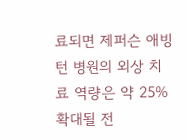료되면 제퍼슨 애빙턴 병원의 외상 치료 역량은 약 25% 확대될 전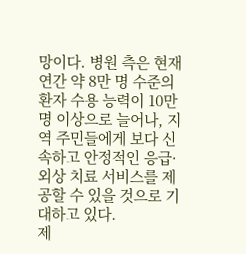망이다. 병원 측은 현재 연간 약 8만 명 수준의 환자 수용 능력이 10만 명 이상으로 늘어나, 지역 주민들에게 보다 신속하고 안정적인 응급·외상 치료 서비스를 제공할 수 있을 것으로 기대하고 있다.
제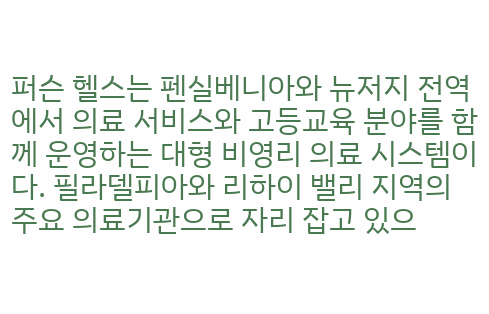퍼슨 헬스는 펜실베니아와 뉴저지 전역에서 의료 서비스와 고등교육 분야를 함께 운영하는 대형 비영리 의료 시스템이다. 필라델피아와 리하이 밸리 지역의 주요 의료기관으로 자리 잡고 있으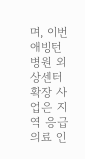며, 이번 애빙턴 병원 외상센터 확장 사업은 지역 응급의료 인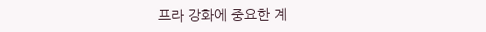프라 강화에 중요한 계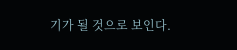기가 될 것으로 보인다.